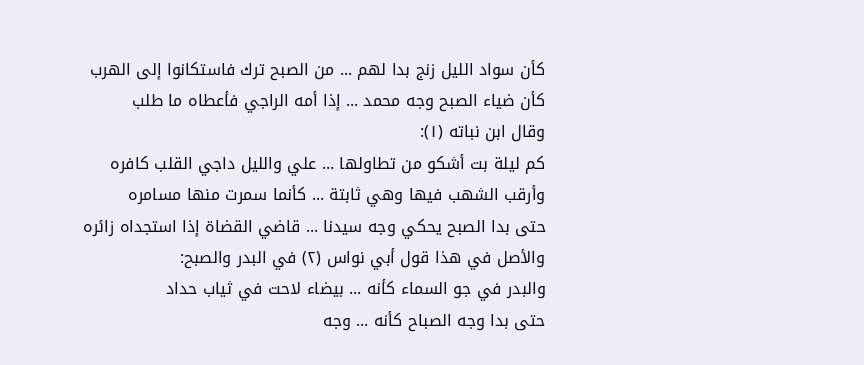كأن سواد الليل زنج بدا لهم ... من الصبح ترك فاستكانوا إلى الهرب
كأن ضياء الصبح وجه محمد ... إذا أمه الراجي فأعطاه ما طلب
وقال ابن نباته (١):
كم ليلة بت أشكو من تطاولها ... علي والليل داجي القلب كافره
وأرقب الشهب فيها وهي ثابتة ... كأنما سمرت منها مسامره
حتى بدا الصبح يحكي وجه سيدنا ... قاضي القضاة إذا استجداه زائره
والأصل في هذا قول أبي نواس (٢) في البدر والصبح:
والبدر في جو السماء كأنه ... بيضاء لاحت في ثياب حداد
حتى بدا وجه الصباح كأنه ... وجه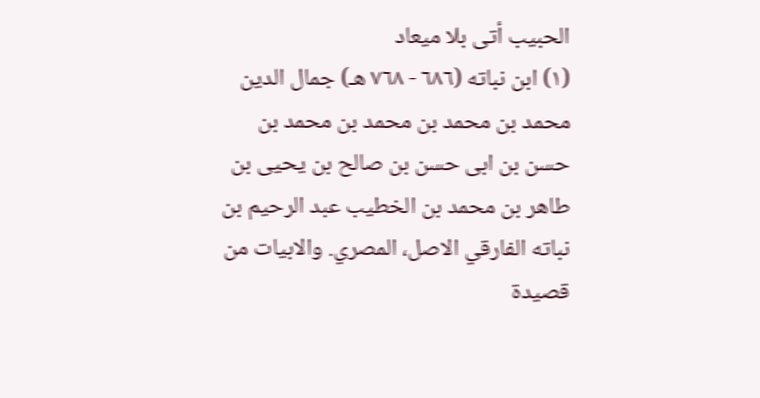الحبيب أتى بلا ميعاد
(١) ابن نباته (٦٨٦ - ٧٦٨ هـ) جمال الدين محمد بن محمد بن محمد بن محمد بن حسن بن ابى حسن بن صالح بن يحيى بن طاهر بن محمد بن الخطيب عبد الرحيم بن نباته الفارقي الاصل، المصري. والابيات من قصيدة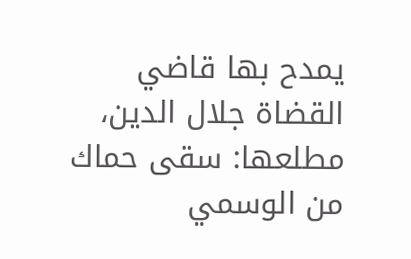يمدح بها قاضي القضاة جلال الدين، مطلعها: سقى حماك من الوسمي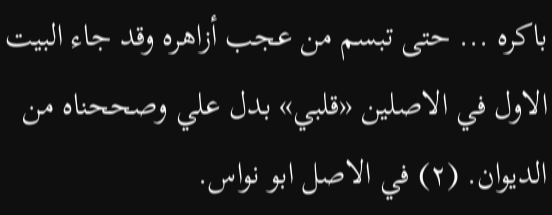باكره ... حتى تبسم من عجب أزاهره وقد جاء البيت الاول في الاصلين «قلبي» بدل علي وصححناه من الديوان. (٢) في الاصل ابو نواس.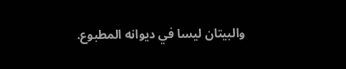والبيتان ليسا في ديوانه المطبوع.